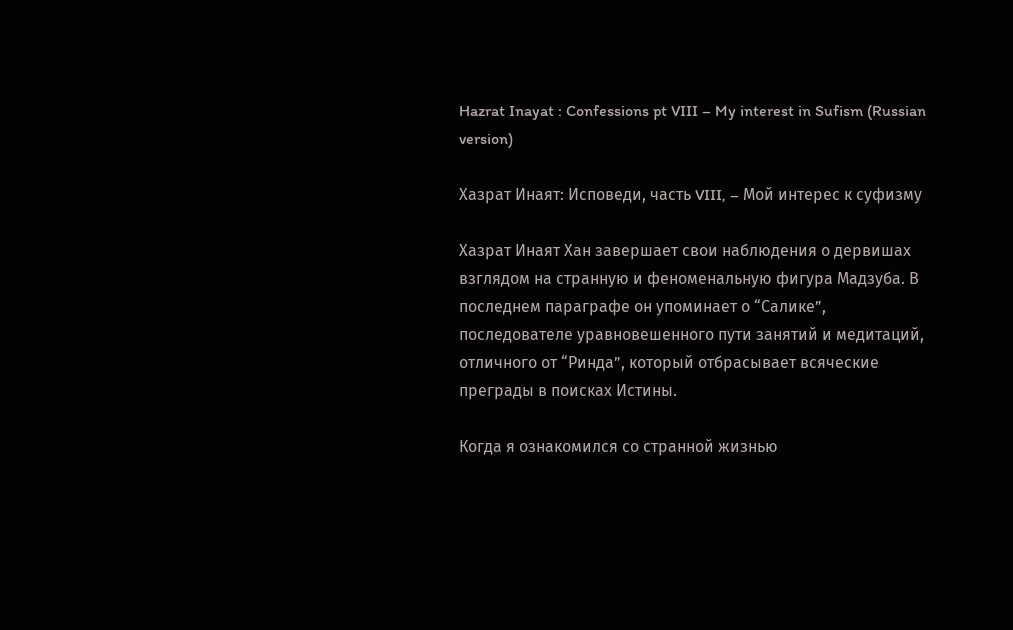Hazrat Inayat : Confessions pt VIII – My interest in Sufism (Russian version)

Хазрат Инаят: Исповеди, часть VIII, – Мой интерес к суфизму

Хазрат Инаят Хан завершает свои наблюдения о дервишах взглядом на странную и феноменальную фигура Мадзуба. В последнем параграфе он упоминает о “Салике”, последователе уравновешенного пути занятий и медитаций,  отличного от “Ринда”, который отбрасывает всяческие преграды в поисках Истины.

Когда я ознакомился со странной жизнью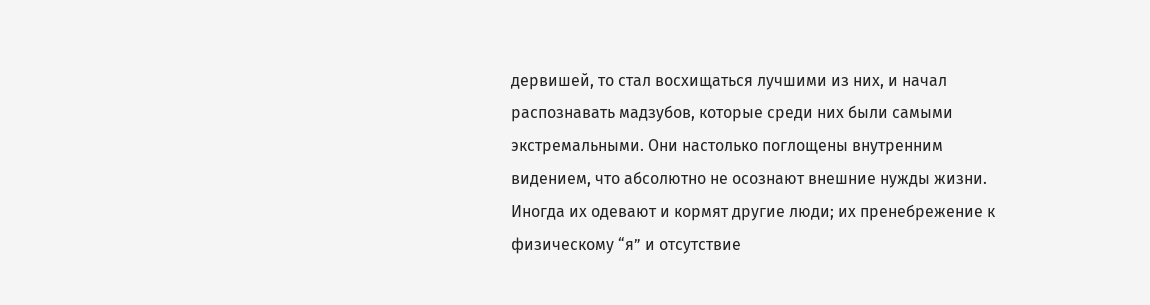дервишей, то стал восхищаться лучшими из них, и начал распознавать мадзубов, которые среди них были самыми экстремальными. Они настолько поглощены внутренним видением, что абсолютно не осознают внешние нужды жизни. Иногда их одевают и кормят другие люди; их пренебрежение к физическому “я” и отсутствие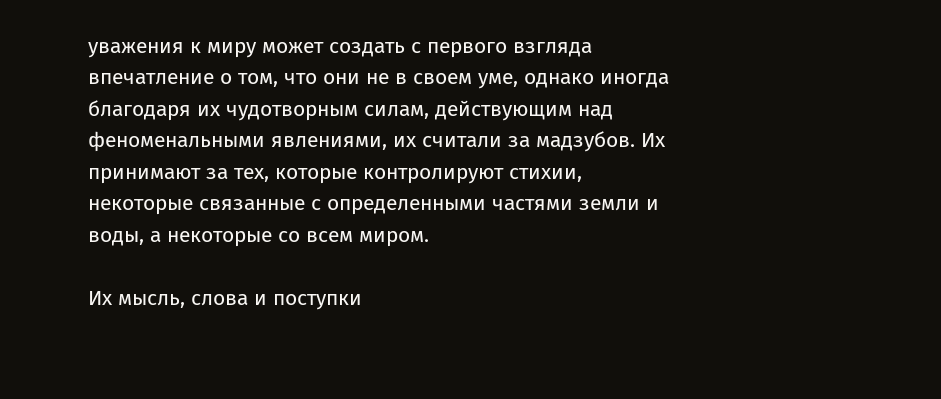уважения к миру может создать с первого взгляда впечатление о том, что они не в своем уме, однако иногда благодаря их чудотворным силам, действующим над феноменальными явлениями, их считали за мадзубов. Их принимают за тех, которые контролируют стихии, некоторые связанные с определенными частями земли и воды, а некоторые со всем миром.

Их мысль, слова и поступки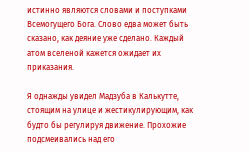истинно являются словами и поступками Всемогущего Бога. Слово едва может быть сказано, как деяние уже сделано. Каждый атом вселеной кажется ожидает их приказания.

Я однажды увидел Мадзуба в Калькутте, стоящим на улице и жестикулирующим, как будто бы регулируя движение. Прохожие подсмеивались над его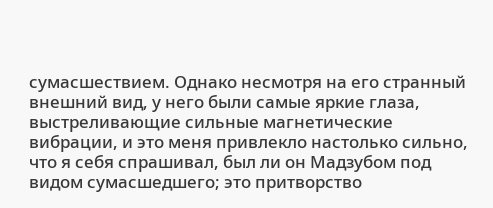сумасшествием. Однако несмотря на его странный внешний вид, у него были самые яркие глаза, выстреливающие сильные магнетические вибрации, и это меня привлекло настолько сильно, что я себя спрашивал, был ли он Мадзубом под видом сумасшедшего; это притворство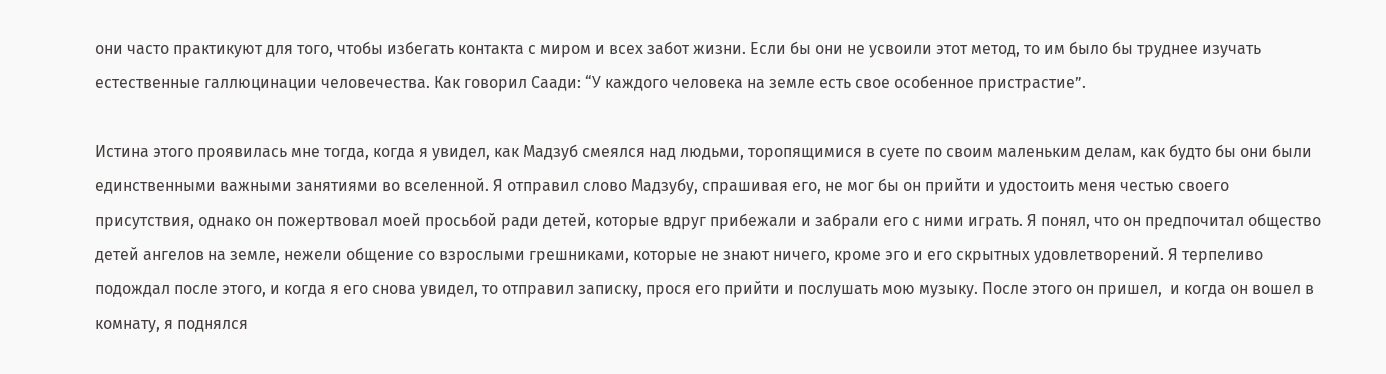они часто практикуют для того, чтобы избегать контакта с миром и всех забот жизни. Если бы они не усвоили этот метод, то им было бы труднее изучать естественные галлюцинации человечества. Как говорил Саади: “У каждого человека на земле есть свое особенное пристрастие”.

Истина этого проявилась мне тогда, когда я увидел, как Мадзуб смеялся над людьми, торопящимися в суете по своим маленьким делам, как будто бы они были единственными важными занятиями во вселенной. Я отправил слово Мадзубу, спрашивая его, не мог бы он прийти и удостоить меня честью своего присутствия, однако он пожертвовал моей просьбой ради детей, которые вдруг прибежали и забрали его с ними играть. Я понял, что он предпочитал общество детей ангелов на земле, нежели общение со взрослыми грешниками, которые не знают ничего, кроме эго и его скрытных удовлетворений. Я терпеливо подождал после этого, и когда я его снова увидел, то отправил записку, прося его прийти и послушать мою музыку. После этого он пришел,  и когда он вошел в комнату, я поднялся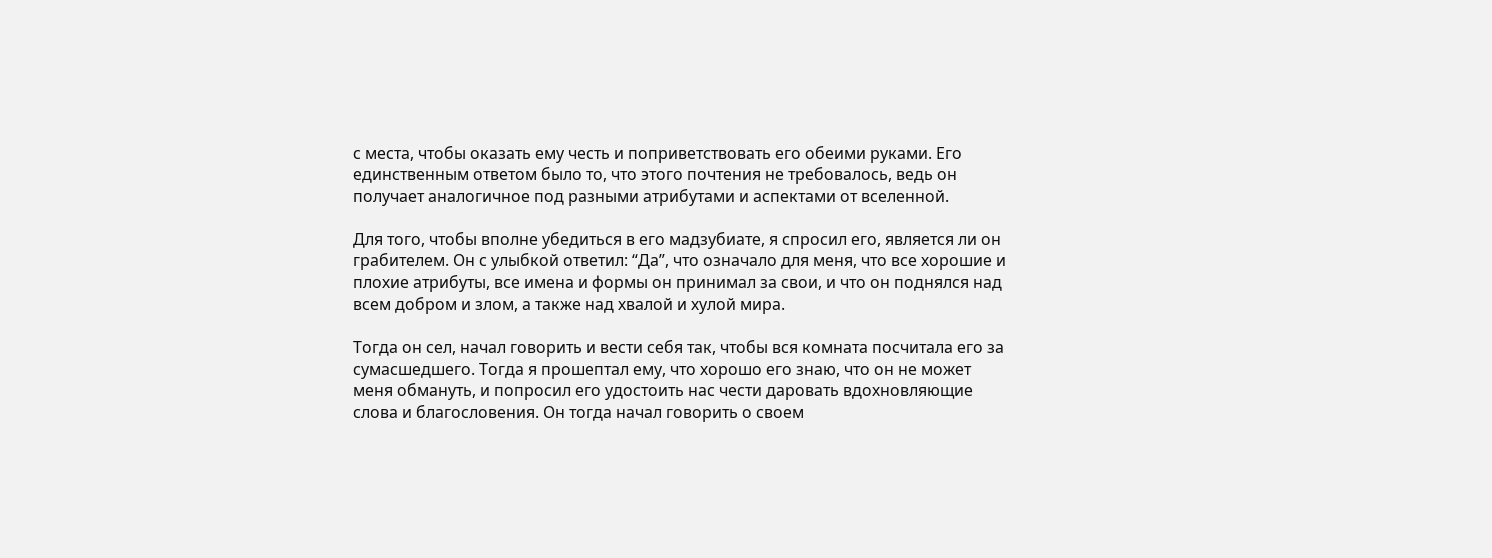с места, чтобы оказать ему честь и поприветствовать его обеими руками. Его единственным ответом было то, что этого почтения не требовалось, ведь он получает аналогичное под разными атрибутами и аспектами от вселенной.

Для того, чтобы вполне убедиться в его мадзубиате, я спросил его, является ли он грабителем. Он с улыбкой ответил: “Да”, что означало для меня, что все хорошие и плохие атрибуты, все имена и формы он принимал за свои, и что он поднялся над всем добром и злом, а также над хвалой и хулой мира.

Тогда он сел, начал говорить и вести себя так, чтобы вся комната посчитала его за сумасшедшего. Тогда я прошептал ему, что хорошо его знаю, что он не может меня обмануть, и попросил его удостоить нас чести даровать вдохновляющие слова и благословения. Он тогда начал говорить о своем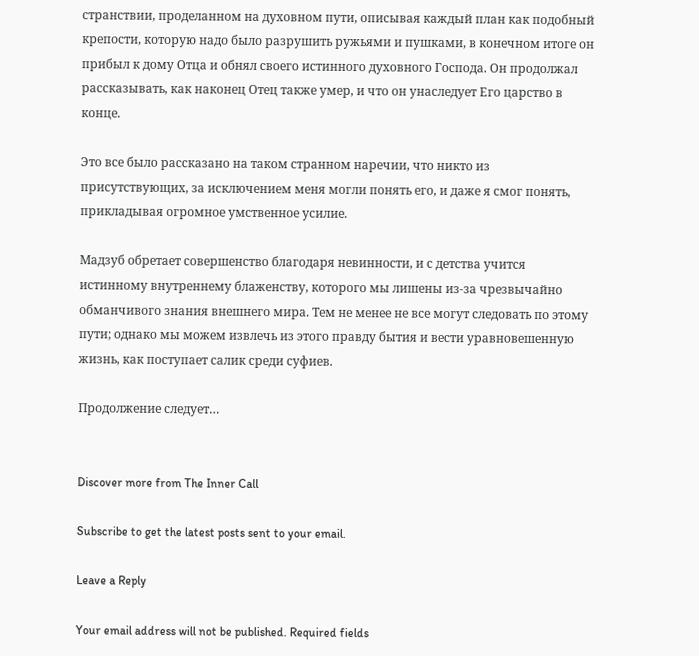странствии, проделанном на духовном пути, описывая каждый план как подобный крепости, которую надо было разрушить ружьями и пушками, в конечном итоге он прибыл к дому Отца и обнял своего истинного духовного Господа. Он продолжал рассказывать, как наконец Отец также умер, и что он унаследует Его царство в конце.

Это все было рассказано на таком странном наречии, что никто из присутствующих, за исключением меня могли понять его, и даже я смог понять, прикладывая огромное умственное усилие.

Мадзуб обретает совершенство благодаря невинности, и с детства учится истинному внутреннему блаженству, которого мы лишены из-за чрезвычайно обманчивого знания внешнего мира. Тем не менее не все могут следовать по этому пути; однако мы можем извлечь из этого правду бытия и вести уравновешенную жизнь, как поступает салик среди суфиев.

Продолжение следует…


Discover more from The Inner Call

Subscribe to get the latest posts sent to your email.

Leave a Reply

Your email address will not be published. Required fields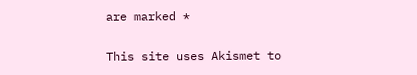are marked *

This site uses Akismet to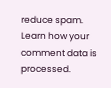reduce spam. Learn how your comment data is processed.